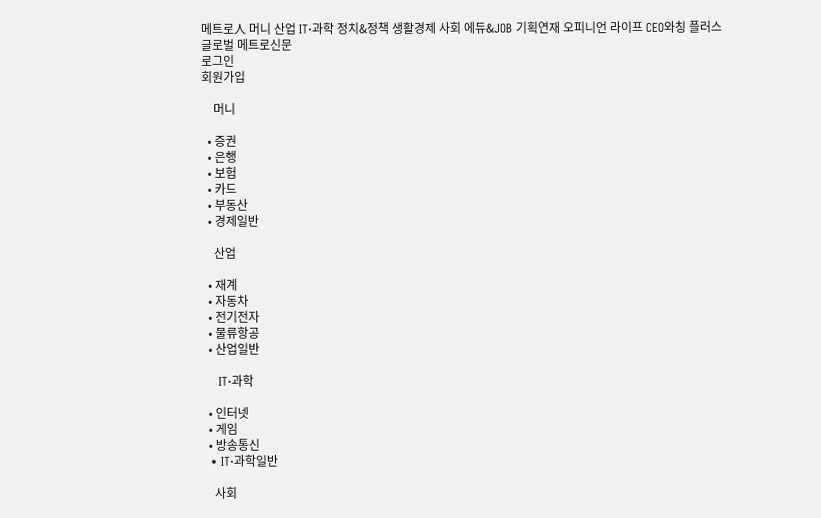메트로人 머니 산업 IT·과학 정치&정책 생활경제 사회 에듀&JOB 기획연재 오피니언 라이프 CEO와칭 플러스
글로벌 메트로신문
로그인
회원가입

    머니

  • 증권
  • 은행
  • 보험
  • 카드
  • 부동산
  • 경제일반

    산업

  • 재계
  • 자동차
  • 전기전자
  • 물류항공
  • 산업일반

    IT·과학

  • 인터넷
  • 게임
  • 방송통신
  • IT·과학일반

    사회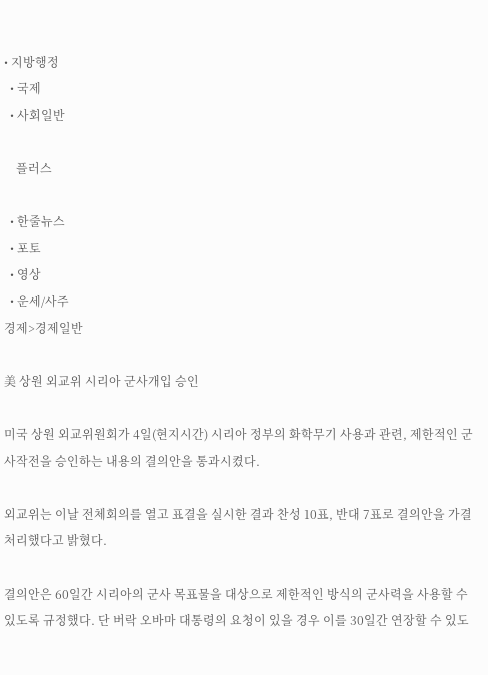• 지방행정
  • 국제
  • 사회일반

    플러스

  • 한줄뉴스
  • 포토
  • 영상
  • 운세/사주
경제>경제일반

美 상원 외교위 시리아 군사개입 승인

미국 상원 외교위원회가 4일(현지시간) 시리아 정부의 화학무기 사용과 관련, 제한적인 군사작전을 승인하는 내용의 결의안을 통과시켰다.

외교위는 이날 전체회의를 열고 표결을 실시한 결과 찬성 10표, 반대 7표로 결의안을 가결 처리했다고 밝혔다.

결의안은 60일간 시리아의 군사 목표물을 대상으로 제한적인 방식의 군사력을 사용할 수 있도록 규정했다. 단 버락 오바마 대통령의 요청이 있을 경우 이를 30일간 연장할 수 있도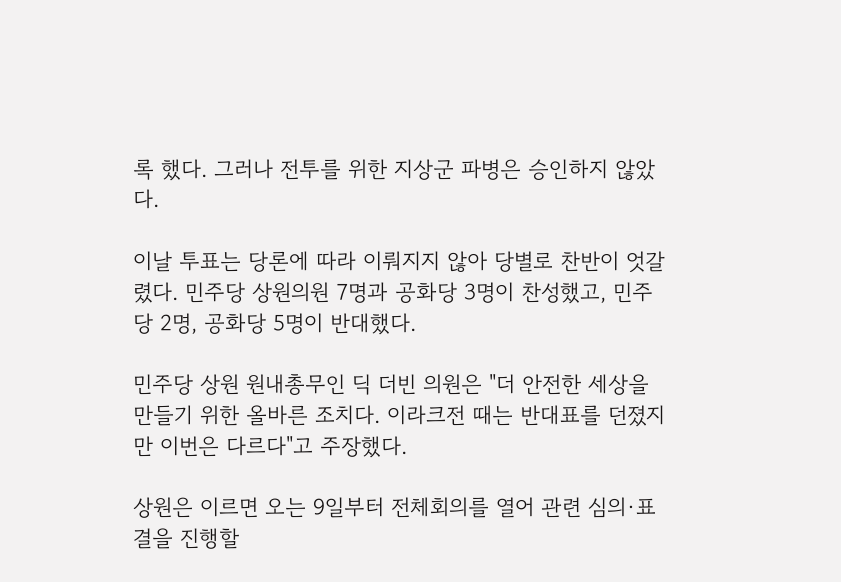록 했다. 그러나 전투를 위한 지상군 파병은 승인하지 않았다.

이날 투표는 당론에 따라 이뤄지지 않아 당별로 찬반이 엇갈렸다. 민주당 상원의원 7명과 공화당 3명이 찬성했고, 민주당 2명, 공화당 5명이 반대했다.

민주당 상원 원내총무인 딕 더빈 의원은 "더 안전한 세상을 만들기 위한 올바른 조치다. 이라크전 때는 반대표를 던졌지만 이번은 다르다"고 주장했다.

상원은 이르면 오는 9일부터 전체회의를 열어 관련 심의·표결을 진행할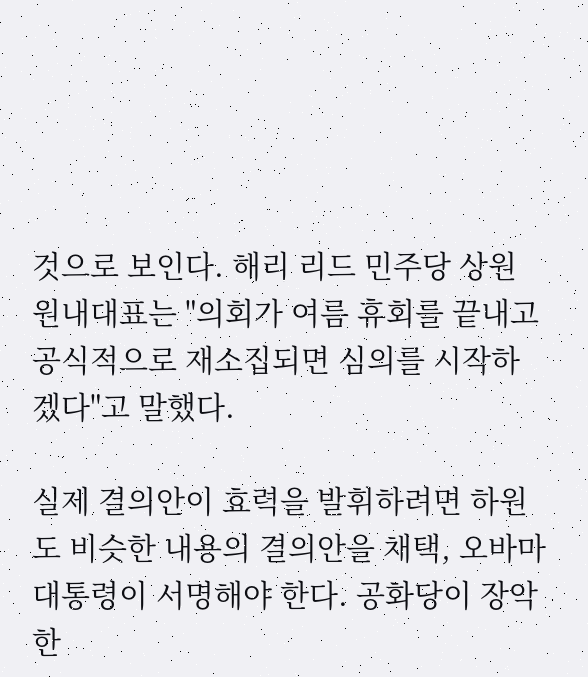것으로 보인다. 해리 리드 민주당 상원 원내대표는 "의회가 여름 휴회를 끝내고 공식적으로 재소집되면 심의를 시작하겠다"고 말했다.

실제 결의안이 효력을 발휘하려면 하원도 비슷한 내용의 결의안을 채택, 오바마 대통령이 서명해야 한다. 공화당이 장악한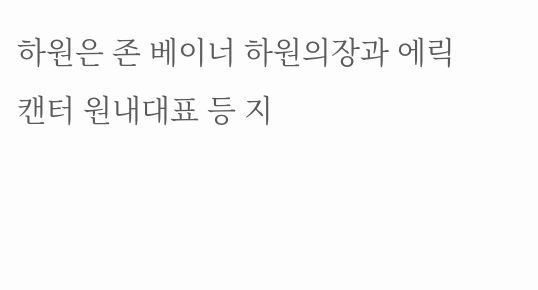하원은 존 베이너 하원의장과 에릭 캔터 원내대표 등 지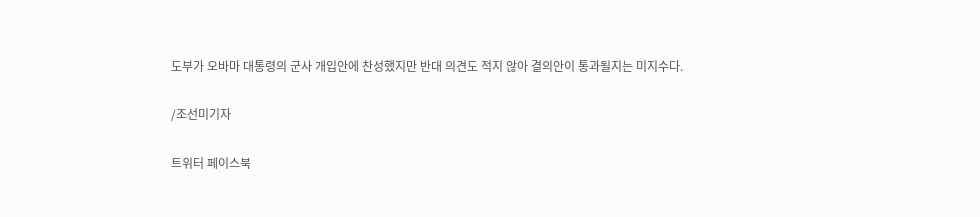도부가 오바마 대통령의 군사 개입안에 찬성했지만 반대 의견도 적지 않아 결의안이 통과될지는 미지수다.

/조선미기자

트위터 페이스북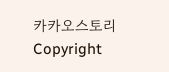카카오스토리 Copyright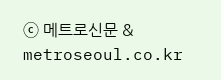ⓒ 메트로신문 & metroseoul.co.kr